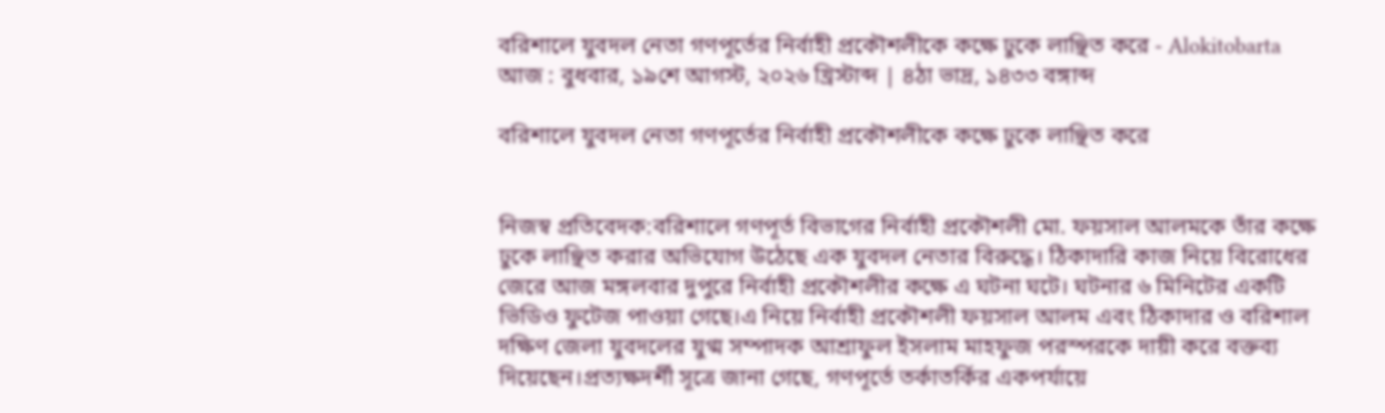বরিশালে যুবদল নেতা গণপূর্তের নির্বাহী প্রকৌশলীকে কক্ষে ঢুকে লাঞ্ছিত করে - Alokitobarta
আজ : বুধবার, ১৯শে আগস্ট, ২০২৬ খ্রিস্টাব্দ | ৪ঠা ভাদ্র, ১৪৩৩ বঙ্গাব্দ

বরিশালে যুবদল নেতা গণপূর্তের নির্বাহী প্রকৌশলীকে কক্ষে ঢুকে লাঞ্ছিত করে


নিজস্ব প্রতিবেদক:বরিশালে গণপূর্ত বিভাগের নির্বাহী প্রকৌশলী মো. ফয়সাল আলমকে তাঁর কক্ষে ঢুকে লাঞ্ছিত করার অভিযোগ উঠেছে এক যুবদল নেতার বিরুদ্ধে। ঠিকাদারি কাজ নিয়ে বিরোধের জেরে আজ মঙ্গলবার দুপুরে নির্বাহী প্রকৌশলীর কক্ষে এ ঘটনা ঘটে। ঘটনার ৬ মিনিটের একটি ভিডিও ফুটেজ পাওয়া গেছে।এ নিয়ে নির্বাহী প্রকৌশলী ফয়সাল আলম এবং ঠিকাদার ও বরিশাল দক্ষিণ জেলা যুবদলের যুগ্ম সম্পাদক আশ্রাফুল ইসলাম মাহফুজ পরস্পরকে দায়ী করে বক্তব্য দিয়েছেন।প্রত্যক্ষদর্শী সূত্রে জানা গেছে, গণপূর্তে তর্কাতর্কির একপর্যায়ে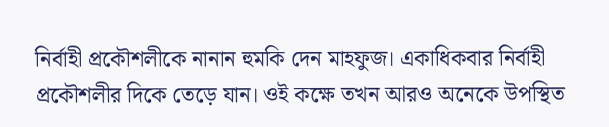নির্বাহী প্রকৌশলীকে নানান হুমকি দেন মাহফুজ। একাধিকবার নির্বাহী প্রকৌশলীর দিকে তেড়ে যান। ওই কক্ষে তখন আরও অনেকে উপস্থিত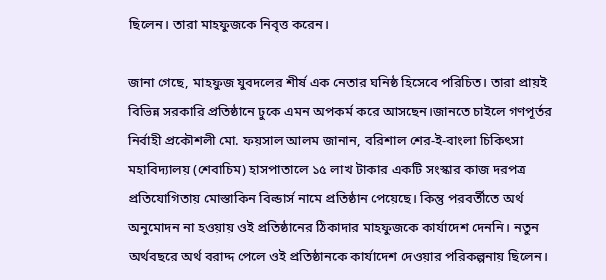ছিলেন। তারা মাহফুজকে নিবৃত্ত করেন।

জানা গেছে, মাহফুজ যুবদলের শীর্ষ এক নেতার ঘনিষ্ঠ হিসেবে পরিচিত। তারা প্রায়ই বিভিন্ন সরকারি প্রতিষ্ঠানে ঢুকে এমন অপকর্ম করে আসছেন।জানতে চাইলে গণপূর্তর নির্বাহী প্রকৌশলী মো. ফয়সাল আলম জানান, বরিশাল শের-ই-বাংলা চিকিৎসা মহাবিদ্যালয় (শেবাচিম) হাসপাতালে ১৫ লাখ টাকার একটি সংস্কার কাজ দরপত্র প্রতিযোগিতায় মোস্তাকিন বিল্ডার্স নামে প্রতিষ্ঠান পেয়েছে। কিন্তু পরবর্তীতে অর্থ অনুমোদন না হওয়ায় ওই প্রতিষ্ঠানের ঠিকাদার মাহফুজকে কার্যাদেশ দেননি। নতুন অর্থবছরে অর্থ বরাদ্দ পেলে ওই প্রতিষ্ঠানকে কার্যাদেশ দেওয়ার পরিকল্পনায় ছিলেন।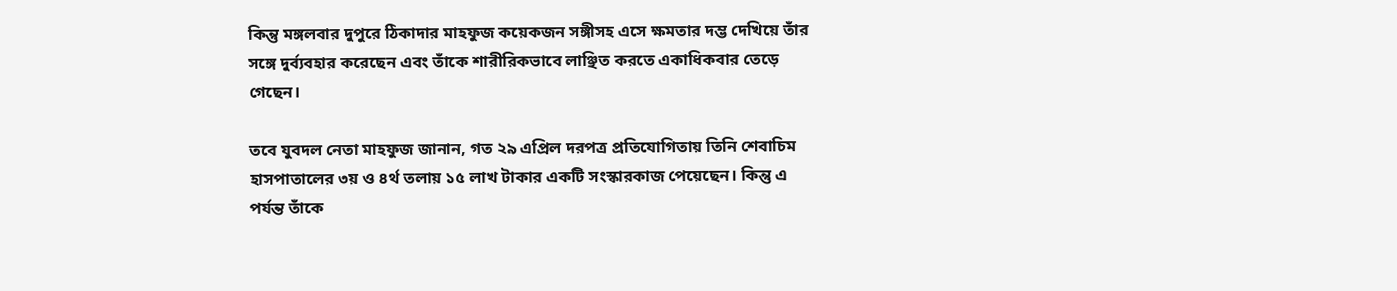কিন্তু মঙ্গলবার দুপুরে ঠিকাদার মাহফুজ কয়েকজন সঙ্গীসহ এসে ক্ষমতার দম্ভ দেখিয়ে তাঁর সঙ্গে দুর্ব্যবহার করেছেন এবং তাঁকে শারীরিকভাবে লাঞ্ছিত করতে একাধিকবার তেড়ে গেছেন।

তবে যুবদল নেতা মাহফুজ জানান, গত ২৯ এপ্রিল দরপত্র প্রতিযোগিতায় তিনি শেবাচিম হাসপাতালের ৩য় ও ৪র্থ তলায় ১৫ লাখ টাকার একটি সংস্কারকাজ পেয়েছেন। কিন্তু এ পর্যন্ত তাঁকে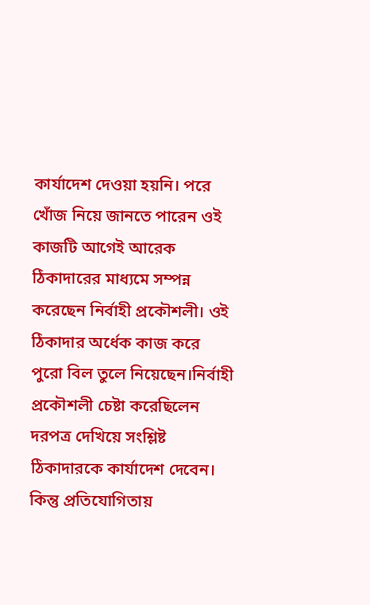কার্যাদেশ দেওয়া হয়নি। পরে খোঁজ নিয়ে জানতে পারেন ওই কাজটি আগেই আরেক ঠিকাদারের মাধ্যমে সম্পন্ন করেছেন নির্বাহী প্রকৌশলী। ওই ঠিকাদার অর্ধেক কাজ করে পুরো বিল তুলে নিয়েছেন।নির্বাহী প্রকৌশলী চেষ্টা করেছিলেন দরপত্র দেখিয়ে সংশ্লিষ্ট ঠিকাদারকে কার্যাদেশ দেবেন। কিন্তু প্রতিযোগিতায়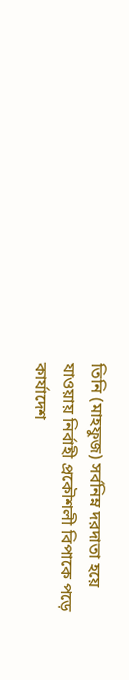তিনি (মাহফুজ) সর্বনিম্ন দরদাতা হয়ে যাওয়ায় নির্বাহী প্রকৌশলী বিপাকে পড়ে কার্যাদেশ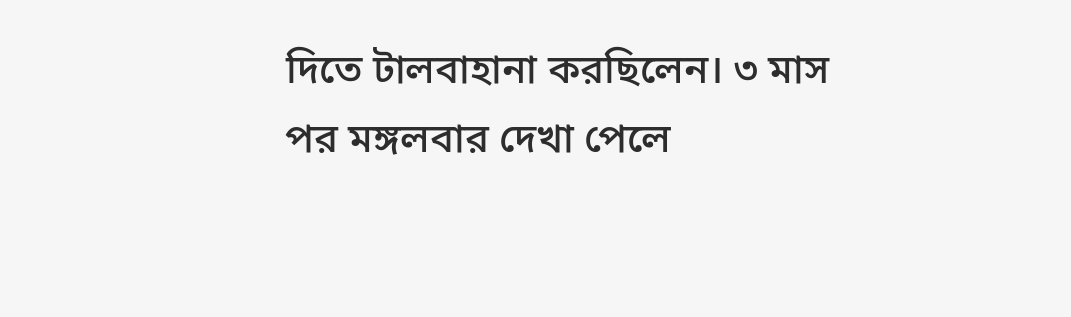দিতে টালবাহানা করছিলেন। ৩ মাস পর মঙ্গলবার দেখা পেলে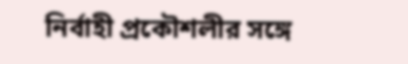নির্বাহী প্রকৌশলীর সঙ্গে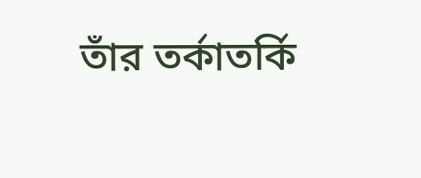তাঁর তর্কাতর্কি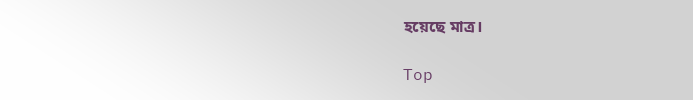হয়েছে মাত্র।

Top